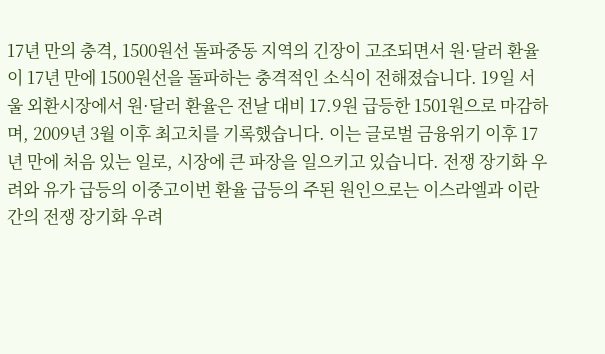17년 만의 충격, 1500원선 돌파중동 지역의 긴장이 고조되면서 원·달러 환율이 17년 만에 1500원선을 돌파하는 충격적인 소식이 전해졌습니다. 19일 서울 외환시장에서 원·달러 환율은 전날 대비 17.9원 급등한 1501원으로 마감하며, 2009년 3월 이후 최고치를 기록했습니다. 이는 글로벌 금융위기 이후 17년 만에 처음 있는 일로, 시장에 큰 파장을 일으키고 있습니다. 전쟁 장기화 우려와 유가 급등의 이중고이번 환율 급등의 주된 원인으로는 이스라엘과 이란 간의 전쟁 장기화 우려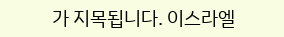가 지목됩니다. 이스라엘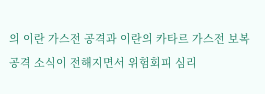의 이란 가스전 공격과 이란의 카타르 가스전 보복 공격 소식이 전해지면서 위험회피 심리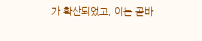가 확산되었고, 이는 곧바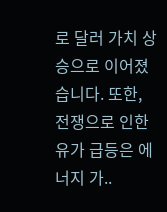로 달러 가치 상승으로 이어졌습니다. 또한, 전쟁으로 인한 유가 급등은 에너지 가..